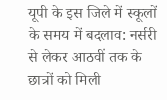यूपी के इस जिले में स्कूलों के समय में बदलाव: नर्सरी से लेकर आठवीं तक के छात्रों को मिली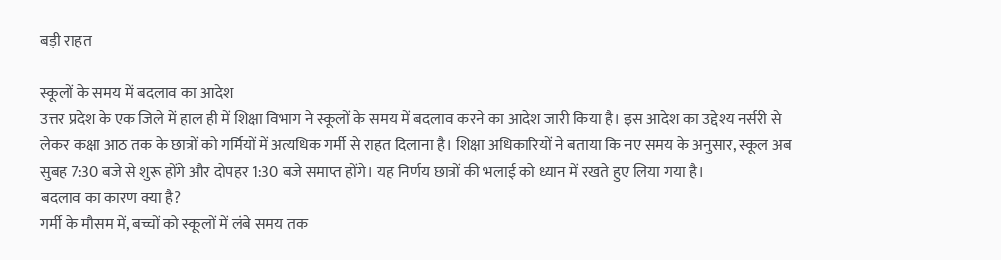बड़ी राहत

स्कूलों के समय में बदलाव का आदेश
उत्तर प्रदेश के एक जिले में हाल ही में शिक्षा विभाग ने स्कूलों के समय में बदलाव करने का आदेश जारी किया है। इस आदेश का उद्देश्य नर्सरी से लेकर कक्षा आठ तक के छात्रों को गर्मियों में अत्यधिक गर्मी से राहत दिलाना है। शिक्षा अधिकारियों ने बताया कि नए समय के अनुसार, स्कूल अब सुबह 7:30 बजे से शुरू होंगे और दोपहर 1:30 बजे समाप्त होंगे। यह निर्णय छात्रों की भलाई को ध्यान में रखते हुए लिया गया है।
बदलाव का कारण क्या है?
गर्मी के मौसम में, बच्चों को स्कूलों में लंबे समय तक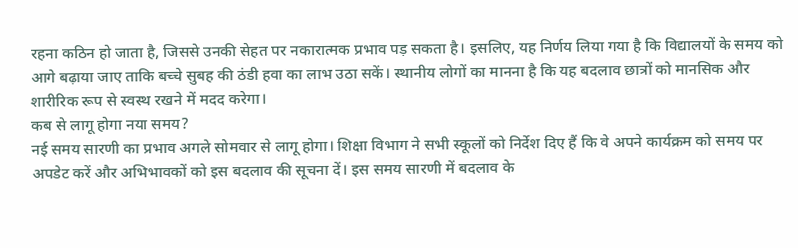रहना कठिन हो जाता है, जिससे उनकी सेहत पर नकारात्मक प्रभाव पड़ सकता है। इसलिए, यह निर्णय लिया गया है कि विद्यालयों के समय को आगे बढ़ाया जाए ताकि बच्चे सुबह की ठंडी हवा का लाभ उठा सकें। स्थानीय लोगों का मानना है कि यह बदलाव छात्रों को मानसिक और शारीरिक रूप से स्वस्थ रखने में मदद करेगा।
कब से लागू होगा नया समय?
नई समय सारणी का प्रभाव अगले सोमवार से लागू होगा। शिक्षा विभाग ने सभी स्कूलों को निर्देश दिए हैं कि वे अपने कार्यक्रम को समय पर अपडेट करें और अभिभावकों को इस बदलाव की सूचना दें। इस समय सारणी में बदलाव के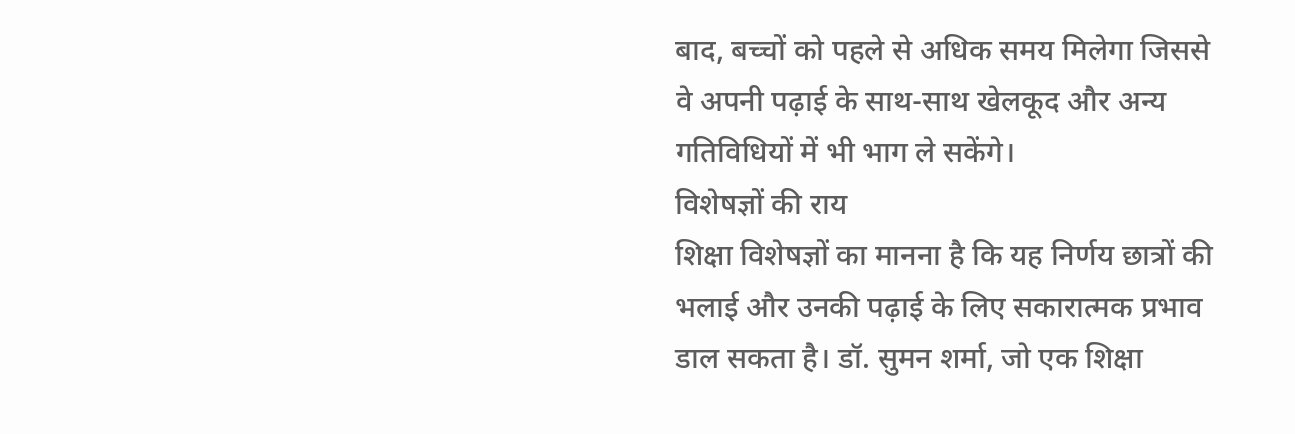बाद, बच्चों को पहले से अधिक समय मिलेगा जिससे वे अपनी पढ़ाई के साथ-साथ खेलकूद और अन्य गतिविधियों में भी भाग ले सकेंगे।
विशेषज्ञों की राय
शिक्षा विशेषज्ञों का मानना है कि यह निर्णय छात्रों की भलाई और उनकी पढ़ाई के लिए सकारात्मक प्रभाव डाल सकता है। डॉ. सुमन शर्मा, जो एक शिक्षा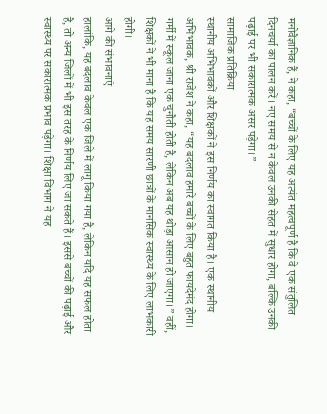मनोवैज्ञानिक हैं, ने कहा, “बच्चों के लिए यह अत्यंत महत्वपूर्ण है कि वे एक संतुलित दिनचर्या का पालन करें। नए समय से न केवल उनकी सेहत में सुधार होगा, बल्कि उनकी पढ़ाई पर भी सकारात्मक असर पड़ेगा।”
सामाजिक प्रतिक्रिया
स्थानीय अभिभावकों और शिक्षकों ने इस निर्णय का स्वागत किया है। एक स्थानीय अभिभावक, श्री राजेश ने कहा, “यह बदलाव हमारे बच्चों के लिए बहुत फायदेमंद होगा। गर्मी में स्कूल जाना एक चुनौती होती है, लेकिन अब यह थोड़ा आसान हो जाएगा।” वहीं, शिक्षकों ने भी माना है कि यह समय सारणी छात्रों के मानसिक स्वास्थ्य के लिए लाभकारी होगी।
आगे की संभावनाएं
हालांकि, यह बदलाव केवल एक जिले में लागू किया गया है, लेकिन यदि यह सफल होता है, तो अन्य जिलों में भी इस तरह के निर्णय लिए जा सकते हैं। इससे बच्चों की पढ़ाई और स्वास्थ्य पर सकारात्मक प्रभाव पड़ेगा। शिक्षा विभाग ने यह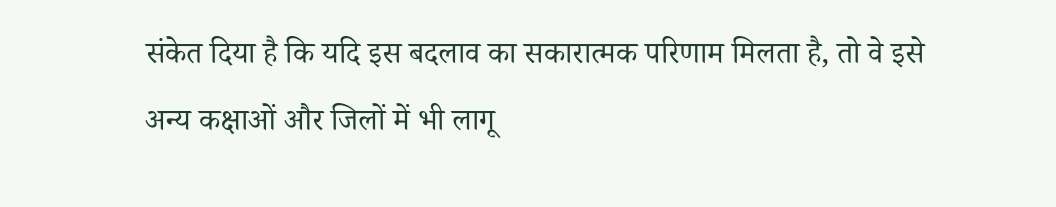संकेत दिया है कि यदि इस बदलाव का सकारात्मक परिणाम मिलता है, तो वे इसे अन्य कक्षाओं और जिलों में भी लागू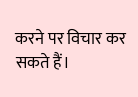करने पर विचार कर सकते हैं।